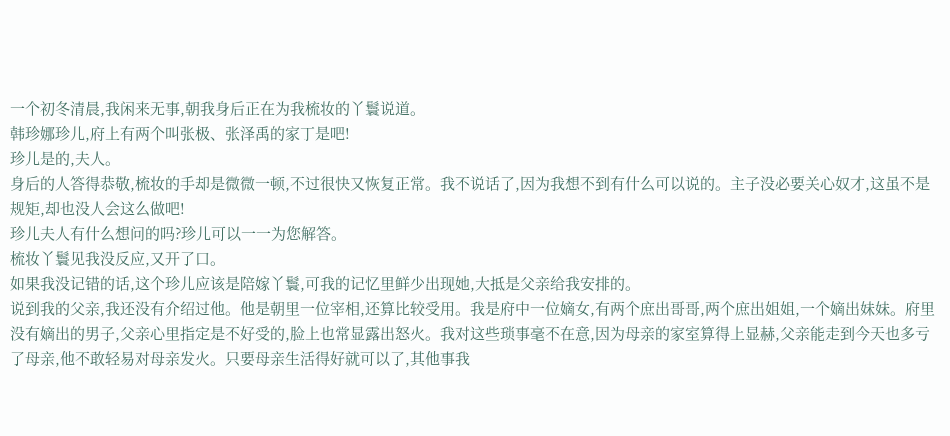一个初冬清晨,我闲来无事,朝我身后正在为我梳妆的丫鬟说道。
韩珍娜珍儿,府上有两个叫张极、张泽禹的家丁是吧!
珍儿是的,夫人。
身后的人答得恭敬,梳妆的手却是微微一顿,不过很快又恢复正常。我不说话了,因为我想不到有什么可以说的。主子没必要关心奴才,这虽不是规矩,却也没人会这么做吧!
珍儿夫人有什么想问的吗?珍儿可以一一为您解答。
梳妆丫鬟见我没反应,又开了口。
如果我没记错的话,这个珍儿应该是陪嫁丫鬟,可我的记忆里鲜少出现她,大抵是父亲给我安排的。
说到我的父亲,我还没有介绍过他。他是朝里一位宰相,还算比较受用。我是府中一位嫡女,有两个庶出哥哥,两个庶出姐姐,一个嫡出妹妹。府里没有嫡出的男子,父亲心里指定是不好受的,脸上也常显露出怒火。我对这些琐事毫不在意,因为母亲的家室算得上显赫,父亲能走到今天也多亏了母亲,他不敢轻易对母亲发火。只要母亲生活得好就可以了,其他事我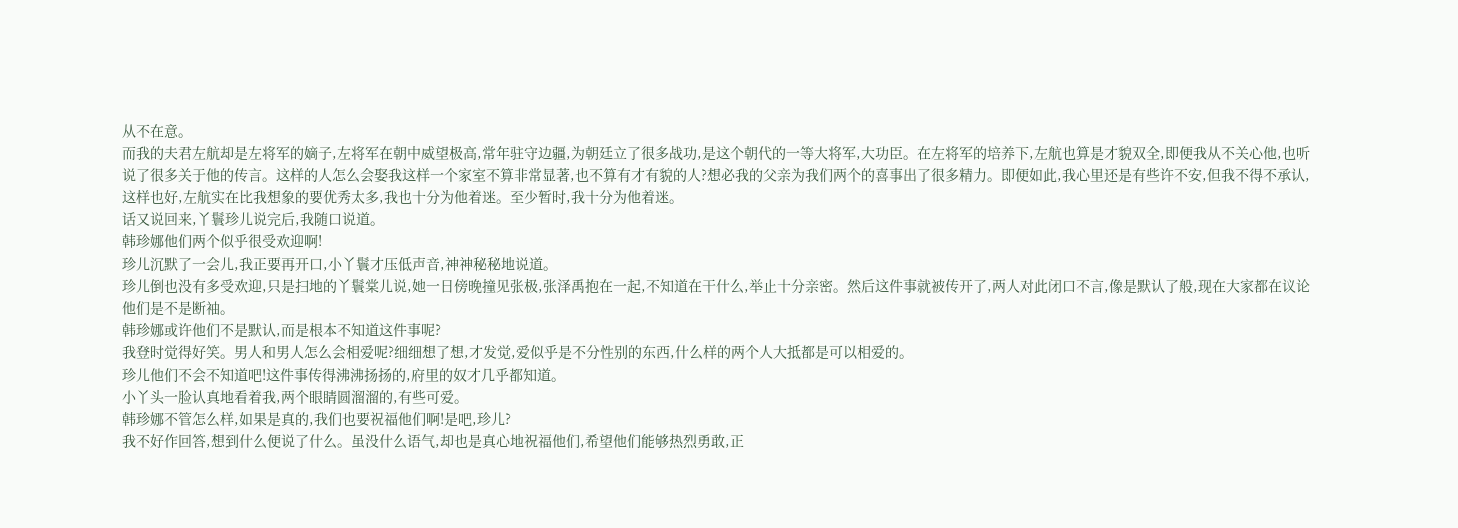从不在意。
而我的夫君左航却是左将军的嫡子,左将军在朝中威望极高,常年驻守边疆,为朝廷立了很多战功,是这个朝代的一等大将军,大功臣。在左将军的培养下,左航也算是才貌双全,即便我从不关心他,也听说了很多关于他的传言。这样的人怎么会娶我这样一个家室不算非常显著,也不算有才有貌的人?想必我的父亲为我们两个的喜事出了很多精力。即便如此,我心里还是有些许不安,但我不得不承认,这样也好,左航实在比我想象的要优秀太多,我也十分为他着迷。至少暂时,我十分为他着迷。
话又说回来,丫鬟珍儿说完后,我随口说道。
韩珍娜他们两个似乎很受欢迎啊!
珍儿沉默了一会儿,我正要再开口,小丫鬟才压低声音,神神秘秘地说道。
珍儿倒也没有多受欢迎,只是扫地的丫鬟棠儿说,她一日傍晚撞见张极,张泽禹抱在一起,不知道在干什么,举止十分亲密。然后这件事就被传开了,两人对此闭口不言,像是默认了般,现在大家都在议论他们是不是断袖。
韩珍娜或许他们不是默认,而是根本不知道这件事呢?
我登时觉得好笑。男人和男人怎么会相爱呢?细细想了想,才发觉,爱似乎是不分性别的东西,什么样的两个人大抵都是可以相爱的。
珍儿他们不会不知道吧!这件事传得沸沸扬扬的,府里的奴才几乎都知道。
小丫头一脸认真地看着我,两个眼睛圆溜溜的,有些可爱。
韩珍娜不管怎么样,如果是真的,我们也要祝福他们啊!是吧,珍儿?
我不好作回答,想到什么便说了什么。虽没什么语气,却也是真心地祝福他们,希望他们能够热烈勇敢,正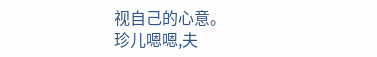视自己的心意。
珍儿嗯嗯,夫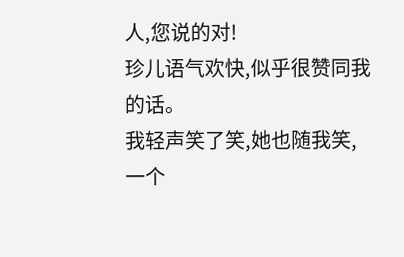人,您说的对!
珍儿语气欢快,似乎很赞同我的话。
我轻声笑了笑,她也随我笑,一个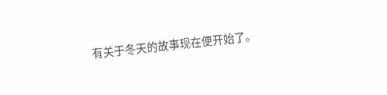有关于冬天的故事现在便开始了。